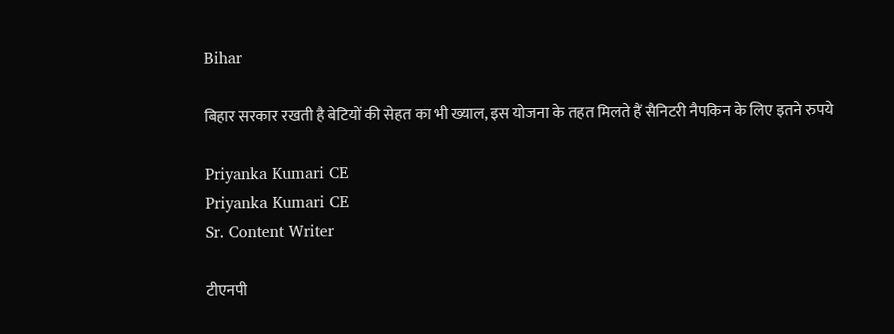Bihar

बिहार सरकार रखती है बेटियों की सेहत का भी ख्याल, इस योजना के तहत मिलते हैं सैनिटरी नैपकिन के लिए इतने रुपये

Priyanka Kumari CE
Priyanka Kumari CE
Sr. Content Writer

टीएनपी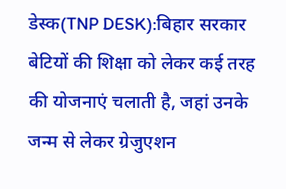डेस्क(TNP DESK):बिहार सरकार बेटियों की शिक्षा को लेकर कई तरह की योजनाएं चलाती है, जहां उनके जन्म से लेकर ग्रेजुएशन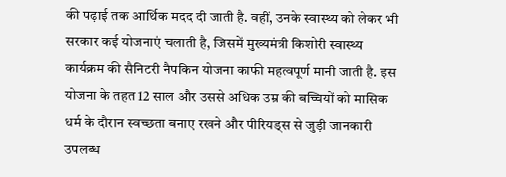की पढ़ाई तक आर्थिक मदद दी जाती है. वहीं, उनके स्वास्थ्य को लेकर भी सरकार कई योजनाएं चलाती है, जिसमें मुख्यमंत्री किशोरी स्वास्थ्य कार्यक्रम की सैनिटरी नैपकिन योजना काफी महत्वपूर्ण मानी जाती है. इस योजना के तहत 12 साल और उससे अधिक उम्र की बच्चियों को मासिक धर्म के दौरान स्वच्छता बनाए रखने और पीरियड्स से जुड़ी जानकारी उपलब्ध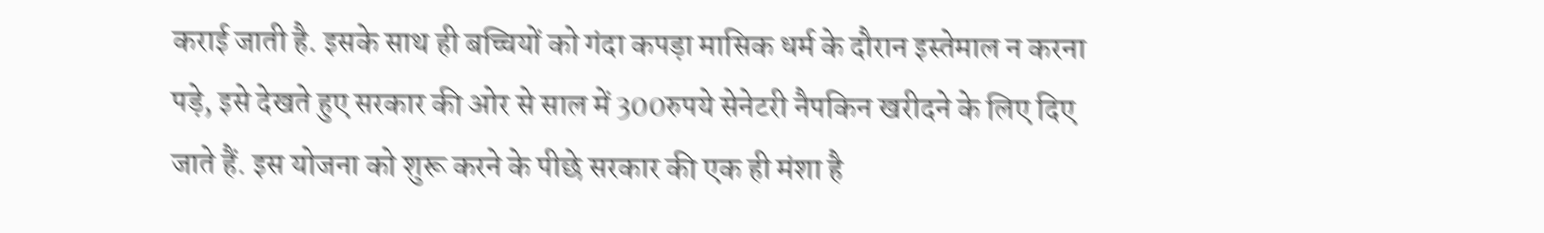कराई जाती है. इसके साथ ही बच्चियों को गंदा कपड़ा मासिक धर्म के दौरान इस्तेमाल न करना पड़े, इसे देखते हुए सरकार की ओर से साल में 300रुपये सेनेटरी नैपकिन खरीदने के लिए दिए जाते हैं. इस योजना को शुरू करने के पीछे सरकार की एक ही मंशा है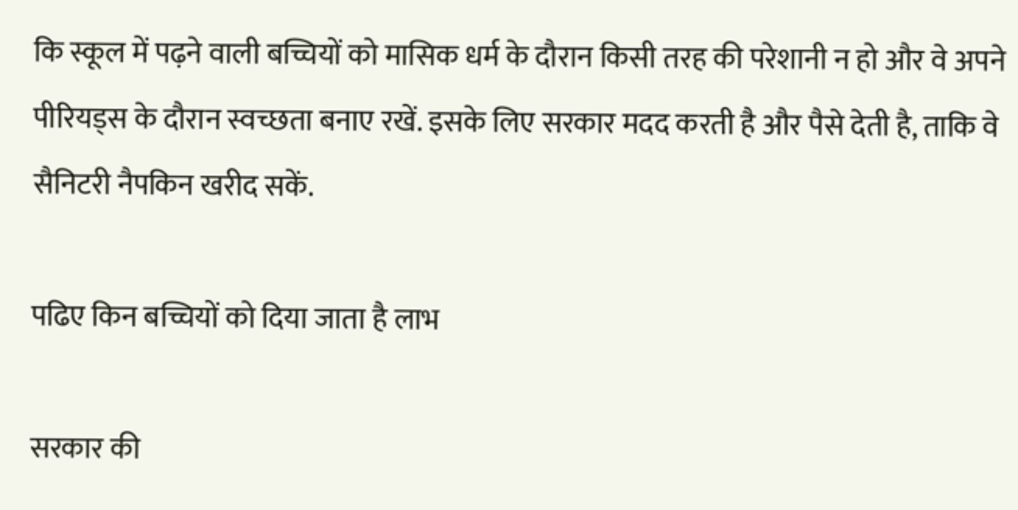कि स्कूल में पढ़ने वाली बच्चियों को मासिक धर्म के दौरान किसी तरह की परेशानी न हो और वे अपने पीरियड्स के दौरान स्वच्छता बनाए रखें. इसके लिए सरकार मदद करती है और पैसे देती है, ताकि वे सैनिटरी नैपकिन खरीद सकें.

पढिए किन बच्चियों को दिया जाता है लाभ

सरकार की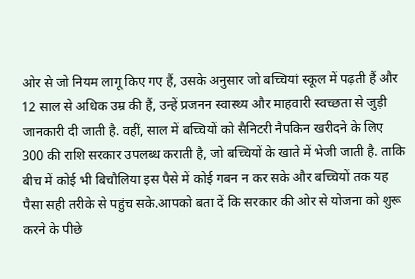ओर से जो नियम लागू किए गए हैं, उसके अनुसार जो बच्चियां स्कूल में पढ़ती हैं और 12 साल से अधिक उम्र की हैं, उन्हें प्रजनन स्वास्थ्य और माहवारी स्वच्छता से जुड़ी जानकारी दी जाती है. वहीं, साल में बच्चियों को सैनिटरी नैपकिन खरीदने के लिए 300 की राशि सरकार उपलब्ध कराती है, जो बच्चियों के खाते में भेजी जाती है. ताकि बीच में कोई भी बिचौलिया इस पैसे में कोई गबन न कर सके और बच्चियों तक यह पैसा सही तरीके से पहुंच सके.आपको बता दें कि सरकार की ओर से योजना को शुरू करने के पीछे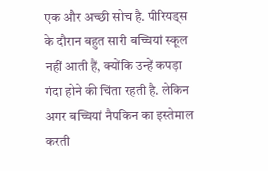एक और अच्छी सोच है. पीरियड्स के दौरान बहुत सारी बच्चियां स्कूल नहीं आती हैं, क्योंकि उन्हें कपड़ा गंदा होने की चिंता रहती है. लेकिन अगर बच्चियां नैपकिन का इस्तेमाल करती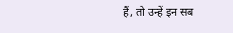हैं, तो उन्हें इन सब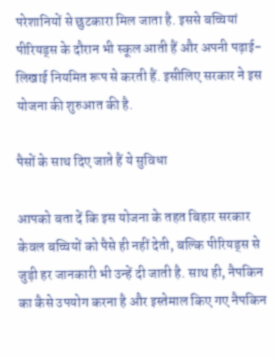परेशानियों से छुटकारा मिल जाता है. इससे बच्चियां पीरियड्स के दौरान भी स्कूल आती हैं और अपनी पढ़ाई-लिखाई नियमित रूप से करती हैं. इसीलिए सरकार ने इस योजना की शुरुआत की है.

पैसों के साथ दिए जाते हैं ये सुविधा

आपको बता दें कि इस योजना के तहत बिहार सरकार केवल बच्चियों को पैसे ही नहीं देती, बल्कि पीरियड्स से जुड़ी हर जानकारी भी उन्हें दी जाती है. साथ ही, नैपकिन का कैसे उपयोग करना है और इस्तेमाल किए गए नैपकिन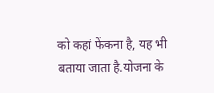को कहां फेंकना है, यह भी बताया जाता है.योजना के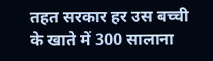तहत सरकार हर उस बच्ची के खाते में 300 सालाना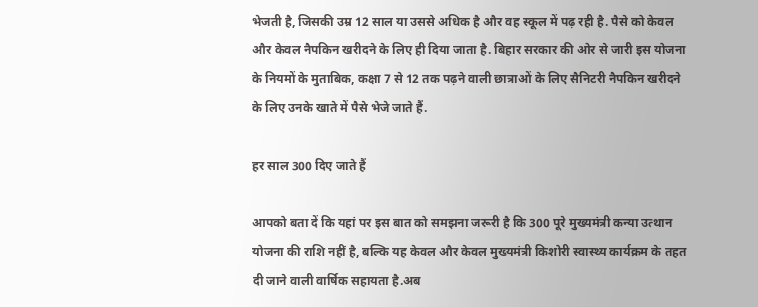भेजती है, जिसकी उम्र 12 साल या उससे अधिक है और वह स्कूल में पढ़ रही है. पैसे को केवल और केवल नैपकिन खरीदने के लिए ही दिया जाता है. बिहार सरकार की ओर से जारी इस योजना के नियमों के मुताबिक, कक्षा 7 से 12 तक पढ़ने वाली छात्राओं के लिए सैनिटरी नैपकिन खरीदने के लिए उनके खाते में पैसे भेजे जाते हैं.

हर साल 300 दिए जाते हैं

आपको बता दें कि यहां पर इस बात को समझना जरूरी है कि 300 पूरे मुख्यमंत्री कन्या उत्थान योजना की राशि नहीं है, बल्कि यह केवल और केवल मुख्यमंत्री किशोरी स्वास्थ्य कार्यक्रम के तहत दी जाने वाली वार्षिक सहायता है.अब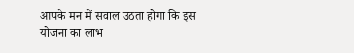आपके मन में सवाल उठता होगा कि इस योजना का लाभ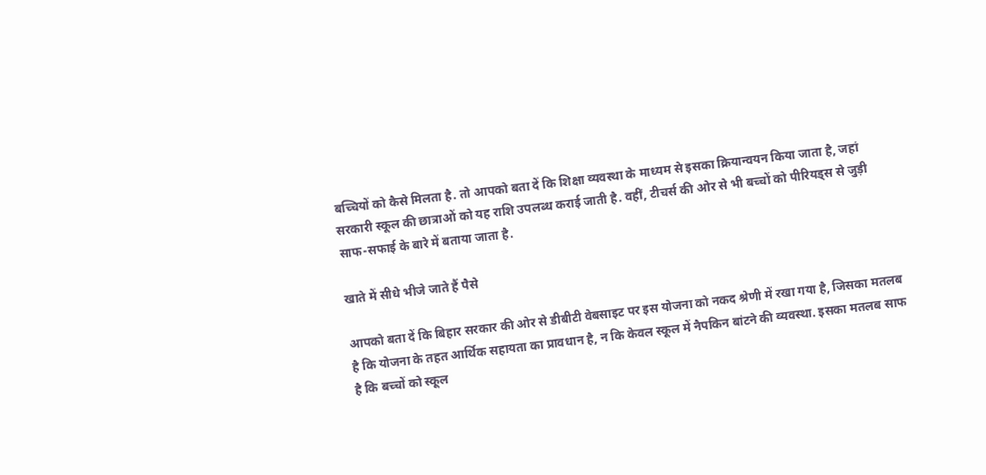बच्चियों को कैसे मिलता है. तो आपको बता दें कि शिक्षा व्यवस्था के माध्यम से इसका क्रियान्वयन किया जाता है, जहां सरकारी स्कूल की छात्राओं को यह राशि उपलब्ध कराई जाती है. वहीं, टीचर्स की ओर से भी बच्चों को पीरियड्स से जुड़ी साफ-सफाई के बारे में बताया जाता है.

खाते में सीधे भीजे जाते हैं पैसे

आपको बता दें कि बिहार सरकार की ओर से डीबीटी वेबसाइट पर इस योजना को नकद श्रेणी में रखा गया है, जिसका मतलब है कि योजना के तहत आर्थिक सहायता का प्रावधान है, न कि केवल स्कूल में नैपकिन बांटने की व्यवस्था. इसका मतलब साफ है कि बच्चों को स्कूल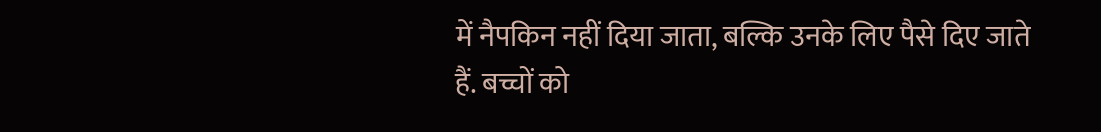में नैपकिन नहीं दिया जाता, बल्कि उनके लिए पैसे दिए जाते हैं. बच्चों को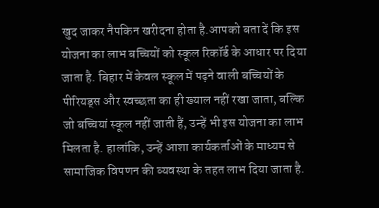खुद जाकर नैपकिन खरीदना होता है.आपको बता दें कि इस योजना का लाभ बच्चियों को स्कूल रिकॉर्ड के आधार पर दिया जाता है. बिहार में केवल स्कूल में पढ़ने वाली बच्चियों के पीरियड्स और स्वच्छता का ही ख्याल नहीं रखा जाता, बल्कि जो बच्चियां स्कूल नहीं जाती हैं, उन्हें भी इस योजना का लाभ मिलता है. हालांकि, उन्हें आशा कार्यकर्ताओं के माध्यम से सामाजिक विपणन की व्यवस्था के तहत लाभ दिया जाता है.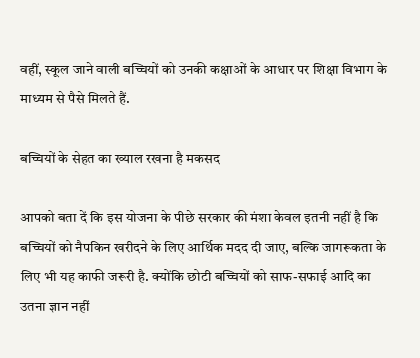वहीं, स्कूल जाने वाली बच्चियों को उनकी कक्षाओं के आधार पर शिक्षा विभाग के माध्यम से पैसे मिलते हैं.

बच्चियों के सेहत का ख्याल रखना है मकसद

आपको बता दें कि इस योजना के पीछे सरकार की मंशा केवल इतनी नहीं है कि बच्चियों को नैपकिन खरीदने के लिए आर्थिक मदद दी जाए, बल्कि जागरूकता के लिए भी यह काफी जरूरी है. क्योंकि छोटी बच्चियों को साफ-सफाई आदि का उतना ज्ञान नहीं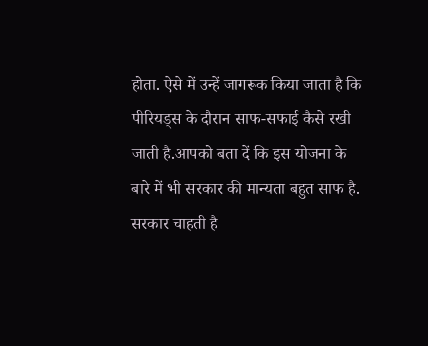होता. ऐसे में उन्हें जागरूक किया जाता है कि पीरियड्स के दौरान साफ-सफाई कैसे रखी जाती है.आपको बता दें कि इस योजना के बारे में भी सरकार की मान्यता बहुत साफ है. सरकार चाहती है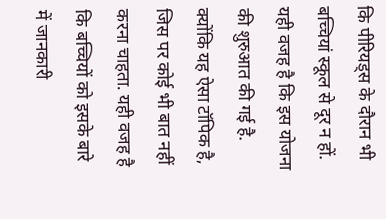कि पीरियड्स के दौरान भी बच्चियां स्कूल से दूर न हों. यही वजह है कि इस योजना की शुरुआत की गई है. क्योंकि यह ऐसा टॉपिक है, जिस पर कोई भी बात नहीं करना चाहता. यही वजह है कि बच्चियों को इसके बारे में जानकारी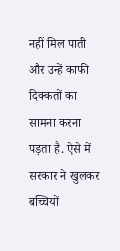नहीं मिल पाती और उन्हें काफी दिक्कतों का सामना करना पड़ता है. ऐसे में सरकार ने खुलकर बच्चियों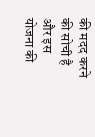की मदद करने की सोची है और इस योजना की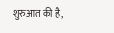शुरुआत की है,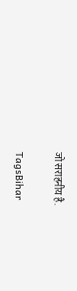जो सराहनीय है.

TagsBihar